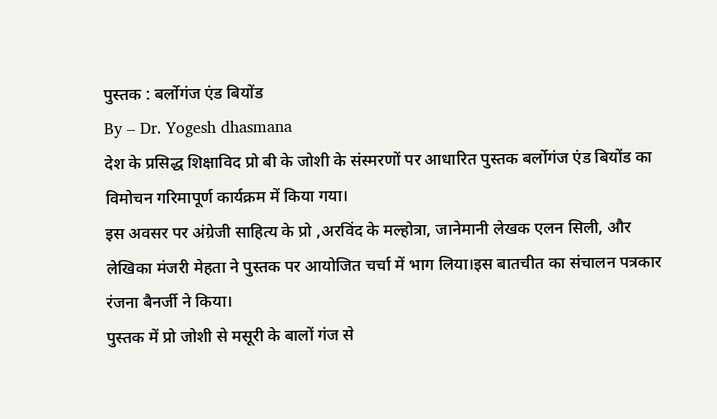पुस्तक : बर्लोगंज एंड बियोंड
By – Dr. Yogesh dhasmana
देश के प्रसिद्ध शिक्षाविद प्रो बी के जोशी के संस्मरणों पर आधारित पुस्तक बर्लोगंज एंड बियोंड का विमोचन गरिमापूर्ण कार्यक्रम में किया गया।
इस अवसर पर अंग्रेजी साहित्य के प्रो ,अरविंद के मल्होत्रा, जानेमानी लेखक एलन सिली, और लेखिका मंजरी मेहता ने पुस्तक पर आयोजित चर्चा में भाग लिया।इस बातचीत का संचालन पत्रकार रंजना बैनर्जी ने किया।
पुस्तक में प्रो जोशी से मसूरी के बालों गंज से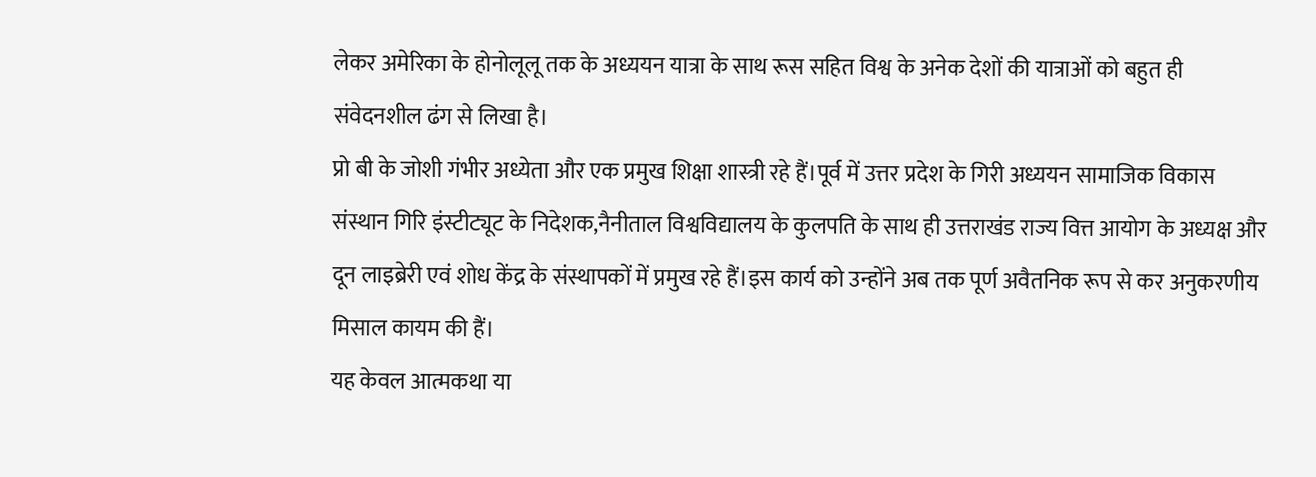लेकर अमेरिका के होनोलूलू तक के अध्ययन यात्रा के साथ रूस सहित विश्व के अनेक देशों की यात्राओं को बहुत ही संवेदनशील ढंग से लिखा है।
प्रो बी के जोशी गंभीर अध्येता और एक प्रमुख शिक्षा शास्त्री रहे हैं।पूर्व में उत्तर प्रदेश के गिरी अध्ययन सामाजिक विकास संस्थान गिरि इंस्टीट्यूट के निदेशक,नैनीताल विश्वविद्यालय के कुलपति के साथ ही उत्तराखंड राज्य वित्त आयोग के अध्यक्ष और दून लाइब्रेरी एवं शोध केंद्र के संस्थापकों में प्रमुख रहे हैं।इस कार्य को उन्होंने अब तक पूर्ण अवैतनिक रूप से कर अनुकरणीय मिसाल कायम की हैं।
यह केवल आत्मकथा या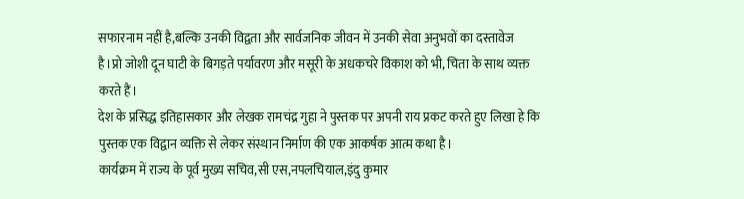सफारनाम नहीं है,बल्कि उनकी विद्वता और सार्वजनिक जीवन में उनकी सेवा अनुभवों का दस्तावेज है।प्रो जोशी दून घाटी के बिगड़ते पर्यावरण और मसूरी के अधकचरे विकाश को भी, चिता के साथ व्यक्त करते हैं।
देश के प्रसिद्ध इतिहासकार और लेखक रामचंद्र गुहा ने पुस्तक पर अपनी राय प्रकट करते हुए लिखा हे कि पुस्तक एक विद्वान व्यक्ति से लेकर संस्थान निर्माण की एक आकर्षक आत्म कथा है।
कार्यक्रम में राज्य के पूर्व मुख्य सचिव,सी एस,नपलचियाल,इंदु कुमार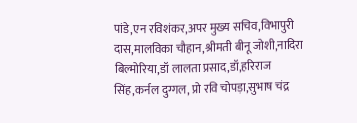पांडे,एन रविशंकर,अपर मुख्य सचिव,विभापुरी दास,मालविका चौहान,श्रीमती बीनू जोशी,नादिरा बिल्मोरिया,डॉ लालता प्रसाद,डॉ,हरिराज सिंह,कर्नल दुग्गल, प्रो रवि चोपड़ा,सुभाष चंद्र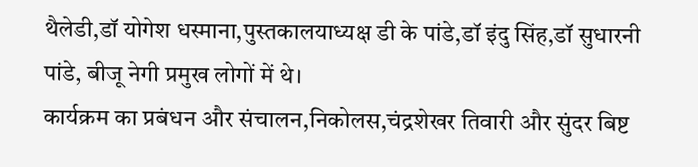थैलेडी,डॉ योगेश धस्माना,पुस्तकालयाध्यक्ष डी के पांडे,डॉ इंदु सिंह,डॉ सुधारनी पांडे, बीजू नेगी प्रमुख लोगों में थे।
कार्यक्रम का प्रबंधन और संचालन,निकोलस,चंद्रशेखर तिवारी और सुंदर बिष्ट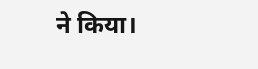ने किया।